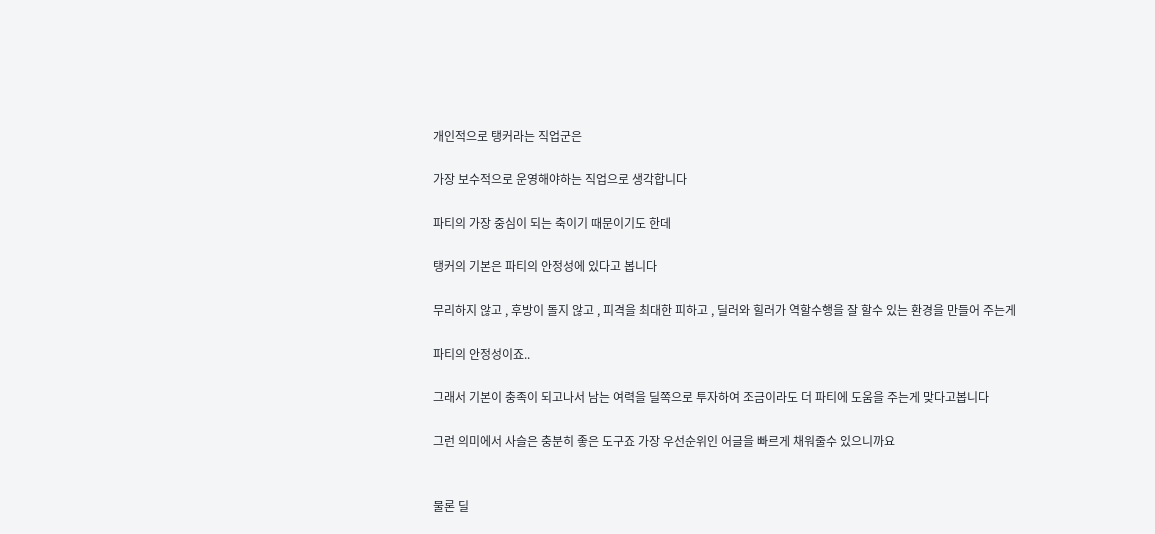개인적으로 탱커라는 직업군은

가장 보수적으로 운영해야하는 직업으로 생각합니다

파티의 가장 중심이 되는 축이기 때문이기도 한데

탱커의 기본은 파티의 안정성에 있다고 봅니다

무리하지 않고 , 후방이 돌지 않고 , 피격을 최대한 피하고 , 딜러와 힐러가 역할수행을 잘 할수 있는 환경을 만들어 주는게

파티의 안정성이죠..

그래서 기본이 충족이 되고나서 남는 여력을 딜쪽으로 투자하여 조금이라도 더 파티에 도움을 주는게 맞다고봅니다

그런 의미에서 사슬은 충분히 좋은 도구죠 가장 우선순위인 어글을 빠르게 채워줄수 있으니까요


물론 딜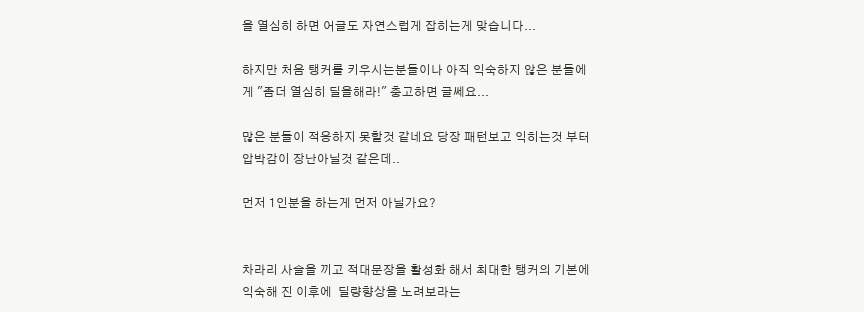을 열심히 하면 어글도 자연스럽게 잡히는게 맞습니다...

하지만 처음 탱커를 키우시는분들이나 아직 익숙하지 않은 분들에게 "좀더 열심히 딜을해라!" 충고하면 글쎄요...

많은 분들이 적응하지 못할것 같네요 당장 패턴보고 익히는것 부터 압박감이 장난아닐것 같은데..

먼저 1인분을 하는게 먼저 아닐가요?


차라리 사슬을 끼고 적대문장을 활성화 해서 최대한 탱커의 기본에 익숙해 진 이후에  딜량향상을 노려보라는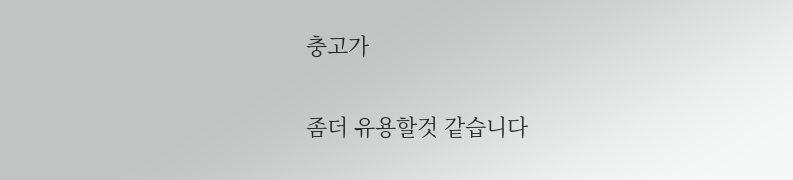충고가

좀더 유용할것 같습니다